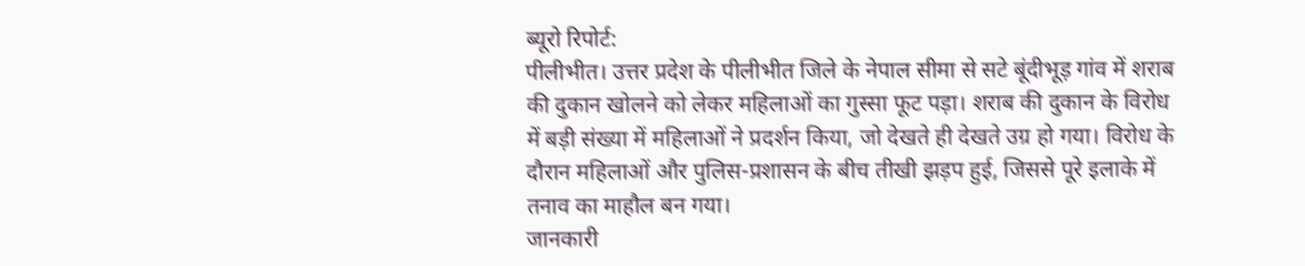ब्यूरो रिपोर्ट:
पीलीभीत। उत्तर प्रदेश के पीलीभीत जिले के नेपाल सीमा से सटे बूंदीभूड़ गांव में शराब की दुकान खोलने को लेकर महिलाओं का गुस्सा फूट पड़ा। शराब की दुकान के विरोध में बड़ी संख्या में महिलाओं ने प्रदर्शन किया, जो देखते ही देखते उग्र हो गया। विरोध के दौरान महिलाओं और पुलिस-प्रशासन के बीच तीखी झड़प हुई, जिससे पूरे इलाके में तनाव का माहौल बन गया।
जानकारी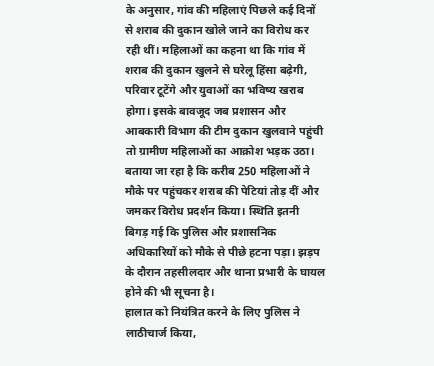के अनुसार, गांव की महिलाएं पिछले कई दिनों से शराब की दुकान खोले जाने का विरोध कर रही थीं। महिलाओं का कहना था कि गांव में शराब की दुकान खुलने से घरेलू हिंसा बढ़ेगी, परिवार टूटेंगे और युवाओं का भविष्य खराब होगा। इसके बावजूद जब प्रशासन और आबकारी विभाग की टीम दुकान खुलवाने पहुंची तो ग्रामीण महिलाओं का आक्रोश भड़क उठा।
बताया जा रहा है कि करीब 250 महिलाओं ने मौके पर पहुंचकर शराब की पेटियां तोड़ दीं और जमकर विरोध प्रदर्शन किया। स्थिति इतनी बिगड़ गई कि पुलिस और प्रशासनिक अधिकारियों को मौके से पीछे हटना पड़ा। झड़प के दौरान तहसीलदार और थाना प्रभारी के घायल होने की भी सूचना है।
हालात को नियंत्रित करने के लिए पुलिस ने लाठीचार्ज किया,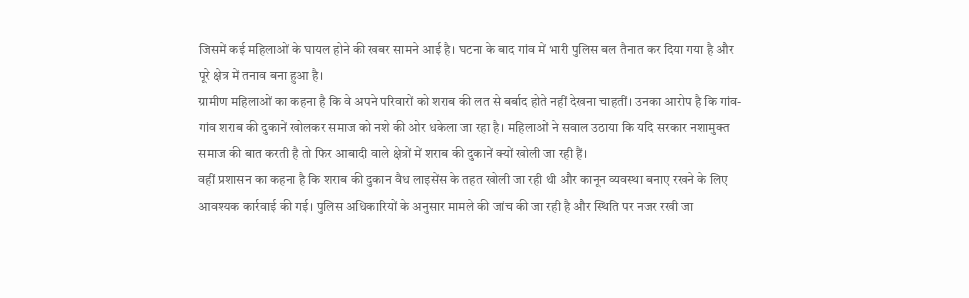जिसमें कई महिलाओं के घायल होने की खबर सामने आई है। घटना के बाद गांव में भारी पुलिस बल तैनात कर दिया गया है और पूरे क्षेत्र में तनाव बना हुआ है।
ग्रामीण महिलाओं का कहना है कि वे अपने परिवारों को शराब की लत से बर्बाद होते नहीं देखना चाहतीं। उनका आरोप है कि गांव-गांव शराब की दुकानें खोलकर समाज को नशे की ओर धकेला जा रहा है। महिलाओं ने सवाल उठाया कि यदि सरकार नशामुक्त समाज की बात करती है तो फिर आबादी वाले क्षेत्रों में शराब की दुकानें क्यों खोली जा रही हैं।
वहीं प्रशासन का कहना है कि शराब की दुकान वैध लाइसेंस के तहत खोली जा रही थी और कानून व्यवस्था बनाए रखने के लिए आवश्यक कार्रवाई की गई। पुलिस अधिकारियों के अनुसार मामले की जांच की जा रही है और स्थिति पर नजर रखी जा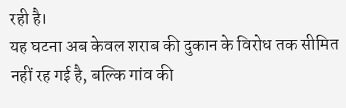रही है।
यह घटना अब केवल शराब की दुकान के विरोध तक सीमित नहीं रह गई है, बल्कि गांव की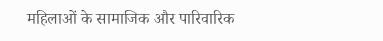महिलाओं के सामाजिक और पारिवारिक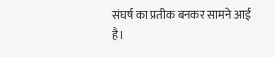संघर्ष का प्रतीक बनकर सामने आई है।